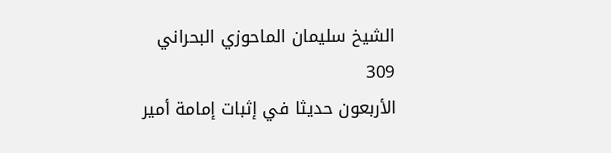الشيخ سليمان الماحوزي البحراني
309
الأربعون حديثا في إثبات إمامة أمير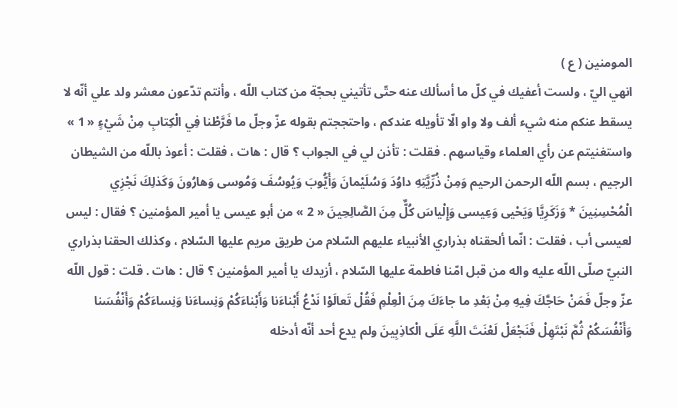المومنين ( ع )
انهي اليّ ، ولست أعفيك في كلّ ما أسألك عنه حتّى تأتيني بحجّة من كتاب اللّه ، وأنتم تدّعون معشر ولد علي أنّه لا يسقط عنكم منه شيء ألف ولا واو الّا تأويله عندكم ، واحتججتم بقوله عزّ وجلّ ما فَرَّطْنا فِي الْكِتابِ مِنْ شَيْءٍ « 1 » واستغنيتم عن رأي العلماء وقياسهم . فقلت : تأذن لي في الجواب ؟ قال : هات ، فقلت : أعوذ باللّه من الشيطان الرجيم ، بسم اللّه الرحمن الرحيم وَمِنْ ذُرِّيَّتِهِ داوُدَ وَسُلَيْمانَ وَأَيُّوبَ وَيُوسُفَ وَمُوسى وَهارُونَ وَكَذلِكَ نَجْزِي الْمُحْسِنِينَ * وَزَكَرِيَّا وَيَحْيى وَعِيسى وَإِلْياسَ كُلٌّ مِنَ الصَّالِحِينَ « 2 » من أبو عيسى يا أمير المؤمنين ؟ فقال : ليس لعيسى أب ، فقلت : انّما ألحقناه بذراري الأنبياء عليهم السّلام من طريق مريم عليها السّلام ، وكذلك الحقنا بذراري النبيّ صلّى اللّه عليه واله من قبل امّنا فاطمة عليها السّلام ، أزيدك يا أمير المؤمنين ؟ قال : هات . قلت : قول اللّه عزّ وجلّ فَمَنْ حَاجَّكَ فِيهِ مِنْ بَعْدِ ما جاءَكَ مِنَ الْعِلْمِ فَقُلْ تَعالَوْا نَدْعُ أَبْناءَنا وَأَبْناءَكُمْ وَنِساءَنا وَنِساءَكُمْ وَأَنْفُسَنا وَأَنْفُسَكُمْ ثُمَّ نَبْتَهِلْ فَنَجْعَلْ لَعْنَتَ اللَّهِ عَلَى الْكاذِبِينَ ولم يدع أحد أنّه أدخله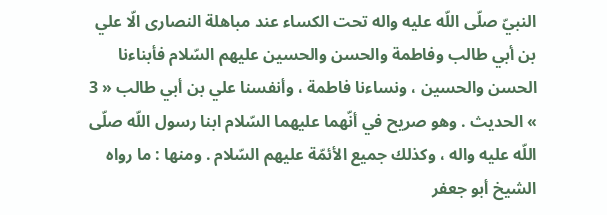النبيّ صلّى اللّه عليه واله تحت الكساء عند مباهلة النصارى الّا علي بن أبي طالب وفاطمة والحسن والحسين عليهم السّلام فأبناءنا الحسن والحسين ، ونساءنا فاطمة ، وأنفسنا علي بن أبي طالب « 3 » الحديث . وهو صريح في أنّهما عليهما السّلام ابنا رسول اللّه صلّى اللّه عليه واله ، وكذلك جميع الأئمّة عليهم السّلام . ومنها : ما رواه الشيخ أبو جعفر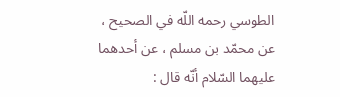الطوسي رحمه اللّه في الصحيح ، عن محمّد بن مسلم ، عن أحدهما عليهما السّلام أنّه قال :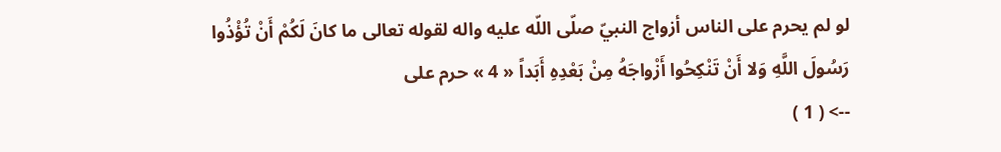لو لم يحرم على الناس أزواج النبيّ صلّى اللّه عليه واله لقوله تعالى ما كانَ لَكُمْ أَنْ تُؤْذُوا رَسُولَ اللَّهِ وَلا أَنْ تَنْكِحُوا أَزْواجَهُ مِنْ بَعْدِهِ أَبَداً « 4 » حرم على
--> ( 1 )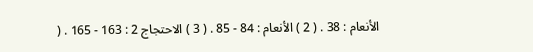الأنعام : 38 . ( 2 ) الأنعام : 84 - 85 . ( 3 ) الاحتجاج 2 : 163 - 165 . (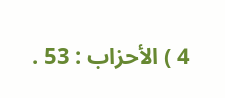4 ) الأحزاب : 53 .